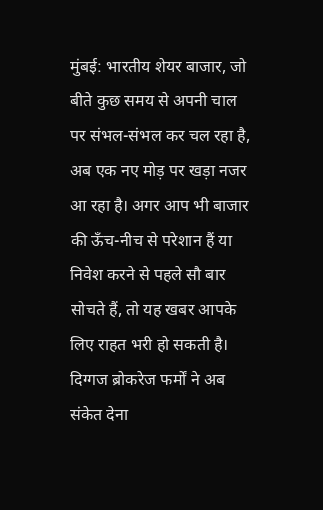मुंबई: भारतीय शेयर बाजार, जो बीते कुछ समय से अपनी चाल पर संभल-संभल कर चल रहा है, अब एक नए मोड़ पर खड़ा नजर आ रहा है। अगर आप भी बाजार की ऊँच-नीच से परेशान हैं या निवेश करने से पहले सौ बार सोचते हैं, तो यह खबर आपके लिए राहत भरी हो सकती है। दिग्गज ब्रोकरेज फर्मों ने अब संकेत देना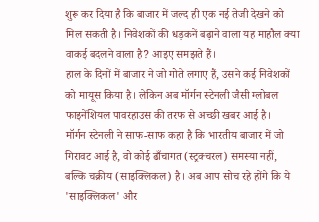शुरू कर दिया है कि बाजार में जल्द ही एक नई तेजी देखने को मिल सकती है। निवेशकों की धड़कनें बढ़ाने वाला यह माहौल क्या वाकई बदलने वाला है? आइए समझते हैं।
हाल के दिनों में बाजार ने जो गोते लगाए हैं, उसने कई निवेशकों को मायूस किया है। लेकिन अब मॉर्गन स्टेनली जैसी ग्लोबल फाइनेंशियल पावरहाउस की तरफ से अच्छी खबर आई है।
मॉर्गन स्टेनली ने साफ-साफ कहा है कि भारतीय बाजार में जो गिरावट आई है, वो कोई ढाँचागत (स्ट्रक्चरल) समस्या नहीं, बल्कि चक्रीय (साइक्लिकल) है। अब आप सोच रहे होंगे कि ये 'साइक्लिकल' और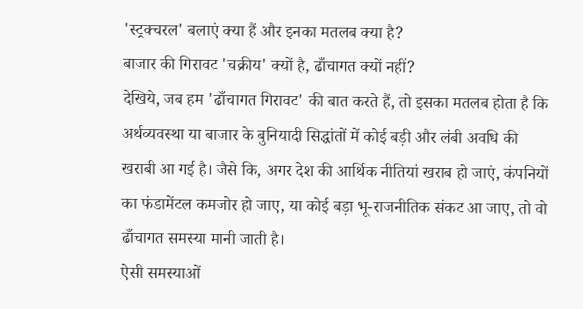'स्ट्रक्चरल' बलाएं क्या हैं और इनका मतलब क्या है?
बाजार की गिरावट 'चक्रीय' क्यों है, ढाँचागत क्यों नहीं?
देखिये, जब हम 'ढाँचागत गिरावट' की बात करते हैं, तो इसका मतलब होता है कि अर्थव्यवस्था या बाजार के बुनियादी सिद्धांतों में कोई बड़ी और लंबी अवधि की खराबी आ गई है। जैसे कि, अगर देश की आर्थिक नीतियां खराब हो जाएं, कंपनियों का फंडामेंटल कमजोर हो जाए, या कोई बड़ा भू-राजनीतिक संकट आ जाए, तो वो ढाँचागत समस्या मानी जाती है।
ऐसी समस्याओं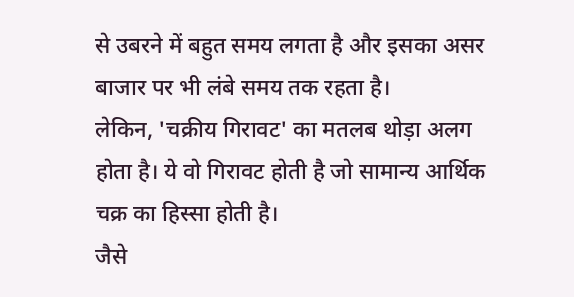से उबरने में बहुत समय लगता है और इसका असर बाजार पर भी लंबे समय तक रहता है।
लेकिन, 'चक्रीय गिरावट' का मतलब थोड़ा अलग होता है। ये वो गिरावट होती है जो सामान्य आर्थिक चक्र का हिस्सा होती है।
जैसे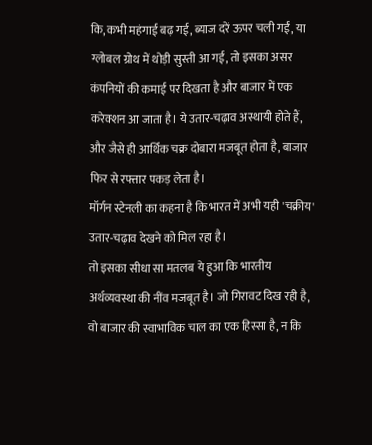कि, कभी महंगाई बढ़ गई, ब्याज दरें ऊपर चली गईं, या ग्लोबल ग्रोथ में थोड़ी सुस्ती आ गई, तो इसका असर कंपनियों की कमाई पर दिखता है और बाजार में एक करेक्शन आ जाता है। ये उतार-चढ़ाव अस्थायी होते हैं, और जैसे ही आर्थिक चक्र दोबारा मजबूत होता है, बाजार फिर से रफ्तार पकड़ लेता है।
मॉर्गन स्टेनली का कहना है कि भारत में अभी यही 'चक्रीय' उतार-चढ़ाव देखने को मिल रहा है।
तो इसका सीधा सा मतलब ये हुआ कि भारतीय अर्थव्यवस्था की नींव मजबूत है। जो गिरावट दिख रही है, वो बाजार की स्वाभाविक चाल का एक हिस्सा है, न कि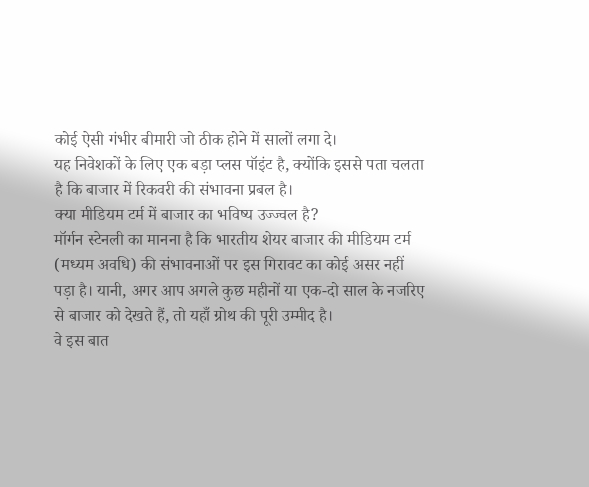कोई ऐसी गंभीर बीमारी जो ठीक होने में सालों लगा दे।
यह निवेशकों के लिए एक बड़ा प्लस पॉइंट है, क्योंकि इससे पता चलता है कि बाजार में रिकवरी की संभावना प्रबल है।
क्या मीडियम टर्म में बाजार का भविष्य उज्ज्वल है?
मॉर्गन स्टेनली का मानना है कि भारतीय शेयर बाजार की मीडियम टर्म (मध्यम अवधि) की संभावनाओं पर इस गिरावट का कोई असर नहीं पड़ा है। यानी, अगर आप अगले कुछ महीनों या एक-दो साल के नजरिए से बाजार को देखते हैं, तो यहाँ ग्रोथ की पूरी उम्मीद है।
वे इस बात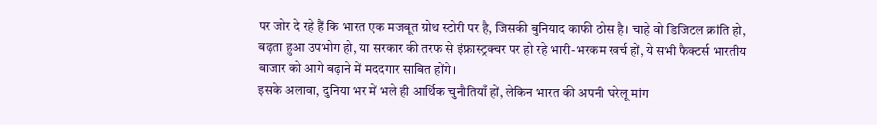पर जोर दे रहे हैं कि भारत एक मजबूत ग्रोथ स्टोरी पर है, जिसकी बुनियाद काफी ठोस है। चाहे वो डिजिटल क्रांति हो, बढ़ता हुआ उपभोग हो, या सरकार की तरफ से इंफ्रास्ट्रक्चर पर हो रहे भारी-भरकम खर्च हों, ये सभी फैक्टर्स भारतीय बाजार को आगे बढ़ाने में मददगार साबित होंगे।
इसके अलावा, दुनिया भर में भले ही आर्थिक चुनौतियाँ हों, लेकिन भारत की अपनी घरेलू मांग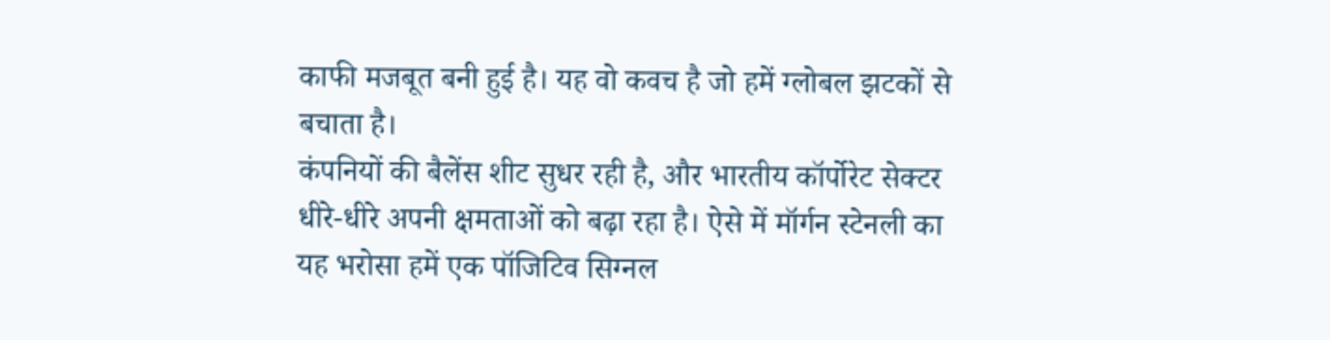काफी मजबूत बनी हुई है। यह वो कवच है जो हमें ग्लोबल झटकों से बचाता है।
कंपनियों की बैलेंस शीट सुधर रही है, और भारतीय कॉर्पोरेट सेक्टर धीरे-धीरे अपनी क्षमताओं को बढ़ा रहा है। ऐसे में मॉर्गन स्टेनली का यह भरोसा हमें एक पॉजिटिव सिग्नल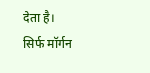देता है।
सिर्फ मॉर्गन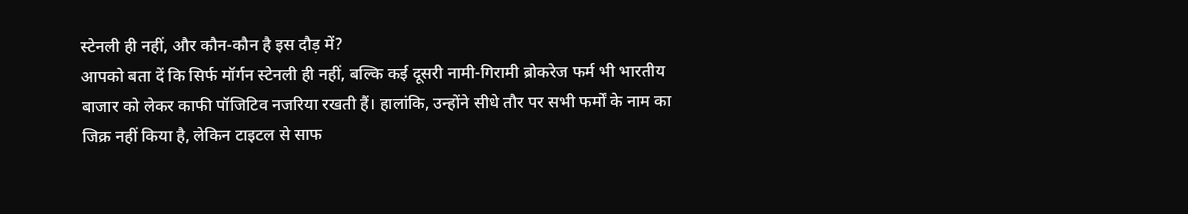स्टेनली ही नहीं, और कौन-कौन है इस दौड़ में?
आपको बता दें कि सिर्फ मॉर्गन स्टेनली ही नहीं, बल्कि कई दूसरी नामी-गिरामी ब्रोकरेज फर्म भी भारतीय बाजार को लेकर काफी पॉजिटिव नजरिया रखती हैं। हालांकि, उन्होंने सीधे तौर पर सभी फर्मों के नाम का जिक्र नहीं किया है, लेकिन टाइटल से साफ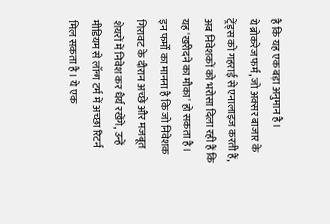है कि यह एक बड़ा अनुमान है।
ये ब्रोकरेज फर्म, जो अक्सर बाजार के ट्रेंड्स को गहराई से एनालाइज करती हैं, अब निवेशकों को भरोसा दिला रही हैं कि यह 'खरीदने का मौका' हो सकता है।
इन फर्मों का मानना है कि जो निवेशक गिरावट के दौरान अच्छे और मजबूत शेयरों में निवेश कर धैर्य रखेंगे, उन्हें मीडियम से लॉन्ग टर्म में अच्छा रिटर्न मिल सकता है। ये एक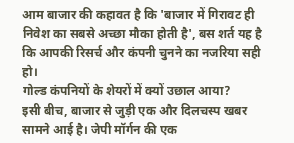आम बाजार की कहावत है कि 'बाजार में गिरावट ही निवेश का सबसे अच्छा मौका होती है', बस शर्त यह है कि आपकी रिसर्च और कंपनी चुनने का नजरिया सही हो।
गोल्ड कंपनियों के शेयरों में क्यों उछाल आया?
इसी बीच, बाजार से जुड़ी एक और दिलचस्प खबर सामने आई है। जेपी मॉर्गन की एक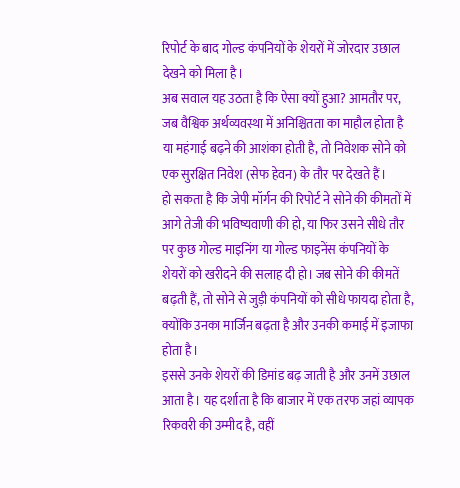रिपोर्ट के बाद गोल्ड कंपनियों के शेयरों में जोरदार उछाल देखने को मिला है।
अब सवाल यह उठता है कि ऐसा क्यों हुआ? आमतौर पर, जब वैश्विक अर्थव्यवस्था में अनिश्चितता का माहौल होता है या महंगाई बढ़ने की आशंका होती है, तो निवेशक सोने को एक सुरक्षित निवेश (सेफ हेवन) के तौर पर देखते हैं।
हो सकता है कि जेपी मॉर्गन की रिपोर्ट ने सोने की कीमतों में आगे तेजी की भविष्यवाणी की हो, या फिर उसने सीधे तौर पर कुछ गोल्ड माइनिंग या गोल्ड फाइनेंस कंपनियों के शेयरों को खरीदने की सलाह दी हो। जब सोने की कीमतें बढ़ती हैं, तो सोने से जुड़ी कंपनियों को सीधे फायदा होता है, क्योंकि उनका मार्जिन बढ़ता है और उनकी कमाई में इजाफा होता है।
इससे उनके शेयरों की डिमांड बढ़ जाती है और उनमें उछाल आता है। यह दर्शाता है कि बाजार में एक तरफ जहां व्यापक रिकवरी की उम्मीद है, वहीं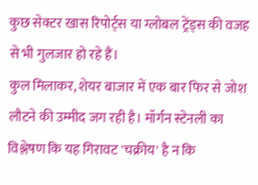कुछ सेक्टर खास रिपोर्ट्स या ग्लोबल ट्रेंड्स की वजह से भी गुलजार हो रहे हैं।
कुल मिलाकर, शेयर बाजार में एक बार फिर से जोश लौटने की उम्मीद जग रही है। मॉर्गन स्टेनली का विश्लेषण कि यह गिरावट 'चक्रीय' है न कि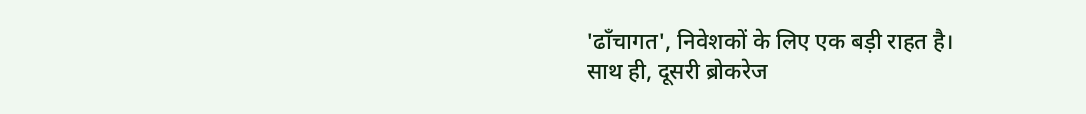'ढाँचागत', निवेशकों के लिए एक बड़ी राहत है।
साथ ही, दूसरी ब्रोकरेज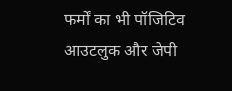फर्मों का भी पॉजिटिव आउटलुक और जेपी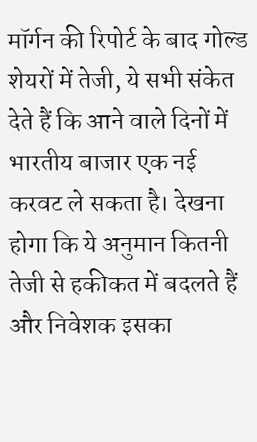मॉर्गन की रिपोर्ट के बाद गोल्ड शेयरों में तेजी, ये सभी संकेत देते हैं कि आने वाले दिनों में भारतीय बाजार एक नई करवट ले सकता है। देखना होगा कि ये अनुमान कितनी तेजी से हकीकत में बदलते हैं और निवेशक इसका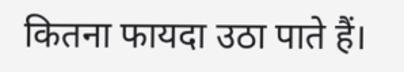कितना फायदा उठा पाते हैं।